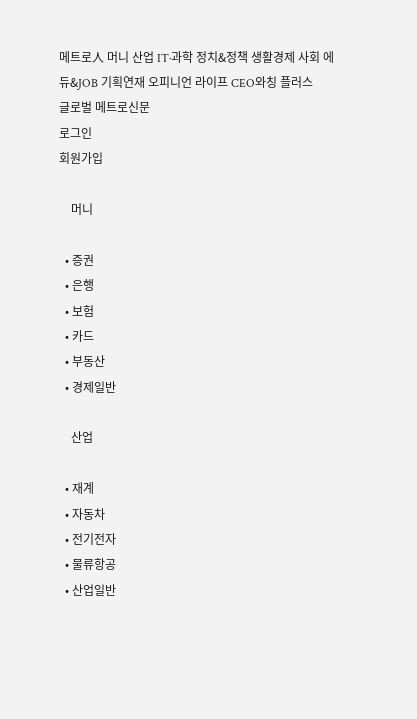메트로人 머니 산업 IT·과학 정치&정책 생활경제 사회 에듀&JOB 기획연재 오피니언 라이프 CEO와칭 플러스
글로벌 메트로신문
로그인
회원가입

    머니

  • 증권
  • 은행
  • 보험
  • 카드
  • 부동산
  • 경제일반

    산업

  • 재계
  • 자동차
  • 전기전자
  • 물류항공
  • 산업일반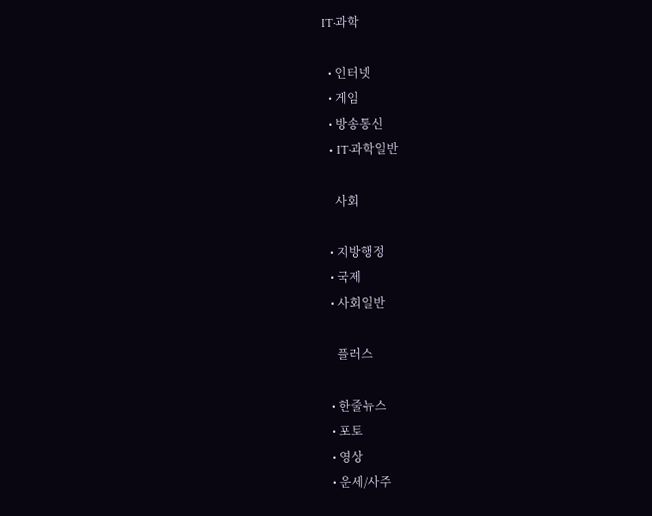IT·과학

  • 인터넷
  • 게임
  • 방송통신
  • IT·과학일반

    사회

  • 지방행정
  • 국제
  • 사회일반

    플러스

  • 한줄뉴스
  • 포토
  • 영상
  • 운세/사주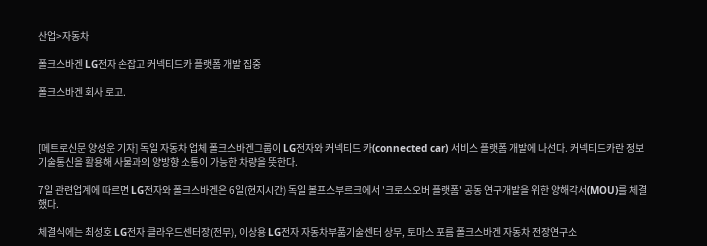산업>자동차

폴크스바겐 LG전자 손잡고 커넥티드카 플랫폼 개발 집중

폴크스바겐 회사 로고.



[메트로신문 양성운 기자] 독일 자동차 업체 폴크스바겐그룹이 LG전자와 커넥티드 카(connected car) 서비스 플랫폼 개발에 나선다. 커넥티드카란 정보기술통신을 활용해 사물과의 양방향 소통이 가능한 차량을 뜻한다.

7일 관련업계에 따르면 LG전자와 폴크스바겐은 6일(현지시간) 독일 볼프스부르크에서 '크로스오버 플랫폼' 공동 연구개발을 위한 양해각서(MOU)를 체결했다.

체결식에는 최성호 LG전자 클라우드센터장(전무), 이상용 LG전자 자동차부품기술센터 상무, 토마스 포름 폴크스바겐 자동차 전장연구소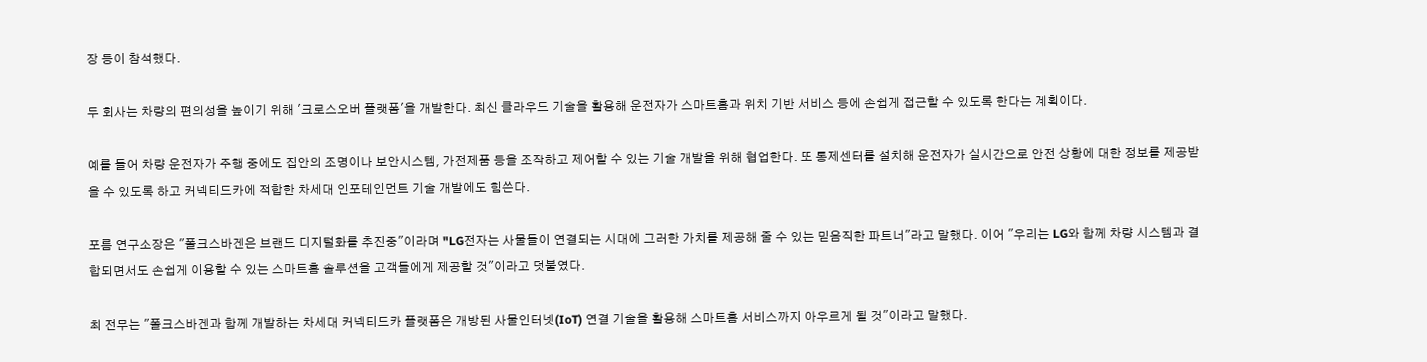장 등이 참석했다.

두 회사는 차량의 편의성을 높이기 위해 '크로스오버 플랫폼'을 개발한다. 최신 클라우드 기술을 활용해 운전자가 스마트홈과 위치 기반 서비스 등에 손쉽게 접근할 수 있도록 한다는 계획이다.

예를 들어 차량 운전자가 주행 중에도 집안의 조명이나 보안시스템, 가전제품 등을 조작하고 제어할 수 있는 기술 개발을 위해 협업한다. 또 통제센터를 설치해 운전자가 실시간으로 안전 상황에 대한 정보를 제공받을 수 있도록 하고 커넥티드카에 적합한 차세대 인포테인먼트 기술 개발에도 힘쓴다.

포름 연구소장은 "폴크스바겐은 브랜드 디지털화를 추진중"이라며 "LG전자는 사물들이 연결되는 시대에 그러한 가치를 제공해 줄 수 있는 믿음직한 파트너"라고 말했다. 이어 "우리는 LG와 함께 차량 시스템과 결합되면서도 손쉽게 이용할 수 있는 스마트홈 솔루션을 고객들에게 제공할 것"이라고 덧붙였다.

최 전무는 "폴크스바겐과 함께 개발하는 차세대 커넥티드카 플랫폼은 개방된 사물인터넷(IoT) 연결 기술을 활용해 스마트홈 서비스까지 아우르게 될 것"이라고 말했다.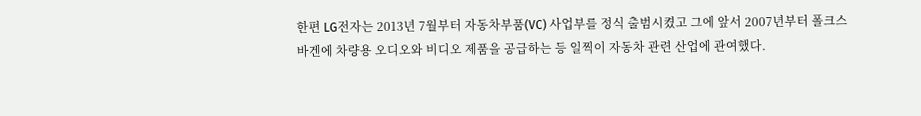한편 LG전자는 2013년 7월부터 자동차부품(VC) 사업부를 정식 출범시켰고 그에 앞서 2007년부터 폴크스바겐에 차량용 오디오와 비디오 제품을 공급하는 등 일찍이 자동차 관련 산업에 관여했다.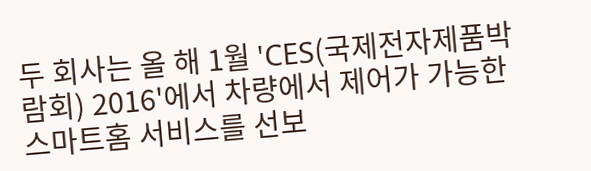두 회사는 올 해 1월 'CES(국제전자제품박람회) 2016'에서 차량에서 제어가 가능한 스마트홈 서비스를 선보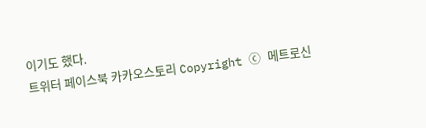이기도 했다.
트위터 페이스북 카카오스토리 Copyright ⓒ 메트로신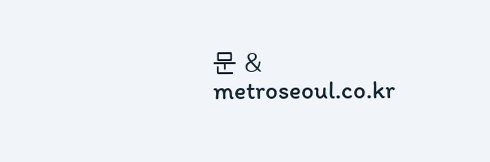문 & metroseoul.co.kr